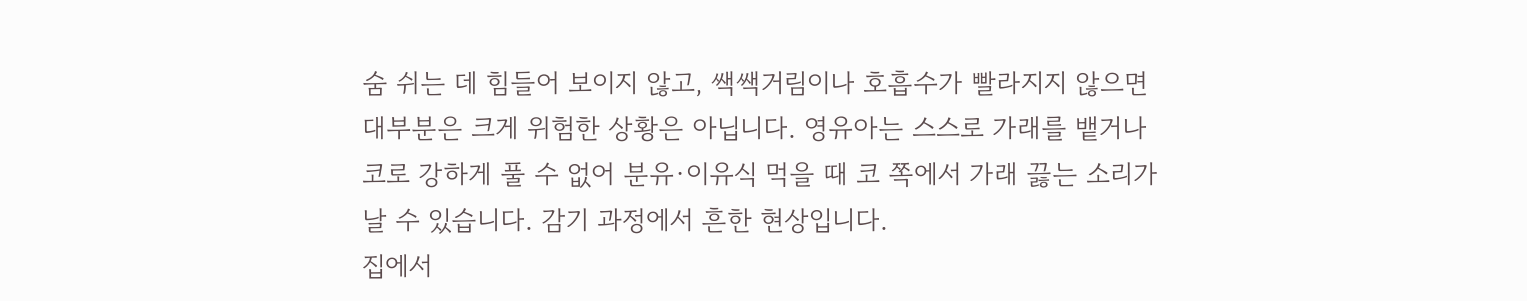숨 쉬는 데 힘들어 보이지 않고, 쌕쌕거림이나 호흡수가 빨라지지 않으면 대부분은 크게 위험한 상황은 아닙니다. 영유아는 스스로 가래를 뱉거나 코로 강하게 풀 수 없어 분유·이유식 먹을 때 코 쪽에서 가래 끓는 소리가 날 수 있습니다. 감기 과정에서 흔한 현상입니다.
집에서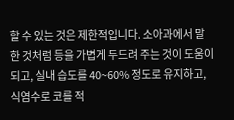할 수 있는 것은 제한적입니다. 소아과에서 말한 것처럼 등을 가볍게 두드려 주는 것이 도움이 되고, 실내 습도를 40~60% 정도로 유지하고, 식염수로 코를 적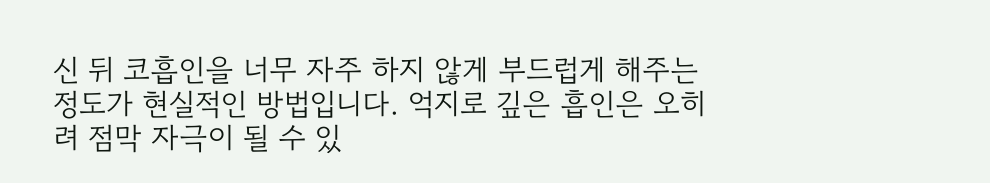신 뒤 코흡인을 너무 자주 하지 않게 부드럽게 해주는 정도가 현실적인 방법입니다. 억지로 깊은 흡인은 오히려 점막 자극이 될 수 있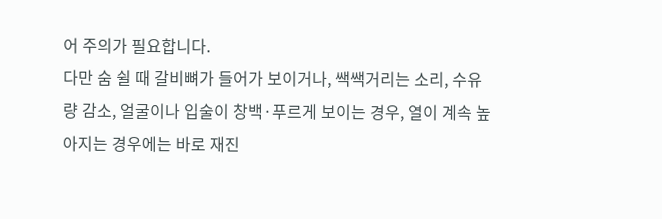어 주의가 필요합니다.
다만 숨 쉴 때 갈비뼈가 들어가 보이거나, 쌕쌕거리는 소리, 수유량 감소, 얼굴이나 입술이 창백·푸르게 보이는 경우, 열이 계속 높아지는 경우에는 바로 재진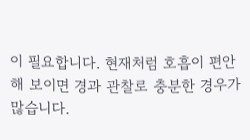이 필요합니다. 현재처럼 호흡이 편안해 보이면 경과 관찰로 충분한 경우가 많습니다.